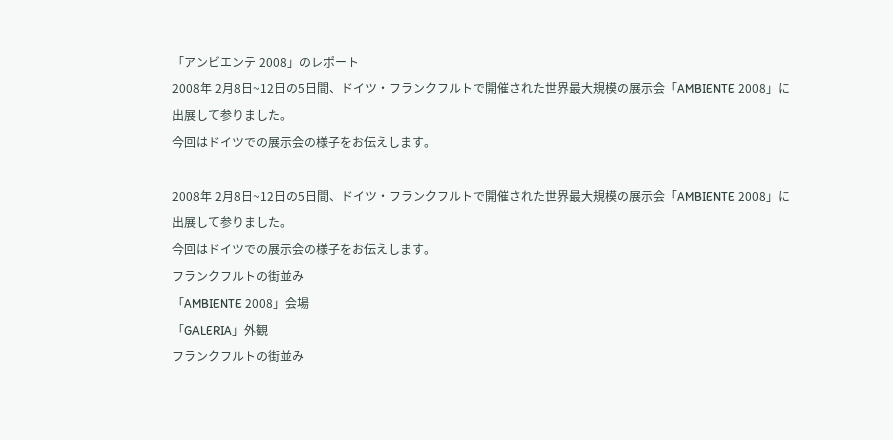「アンビエンテ 2008」のレポート
2008年 2月8日~12日の5日間、ドイツ・フランクフルトで開催された世界最大規模の展示会「AMBIENTE 2008」に出展して参りました。
今回はドイツでの展示会の様子をお伝えします。

2008年 2月8日~12日の5日間、ドイツ・フランクフルトで開催された世界最大規模の展示会「AMBIENTE 2008」に出展して参りました。
今回はドイツでの展示会の様子をお伝えします。
フランクフルトの街並み
「AMBIENTE 2008」会場
「GALERIA」外観
フランクフルトの街並み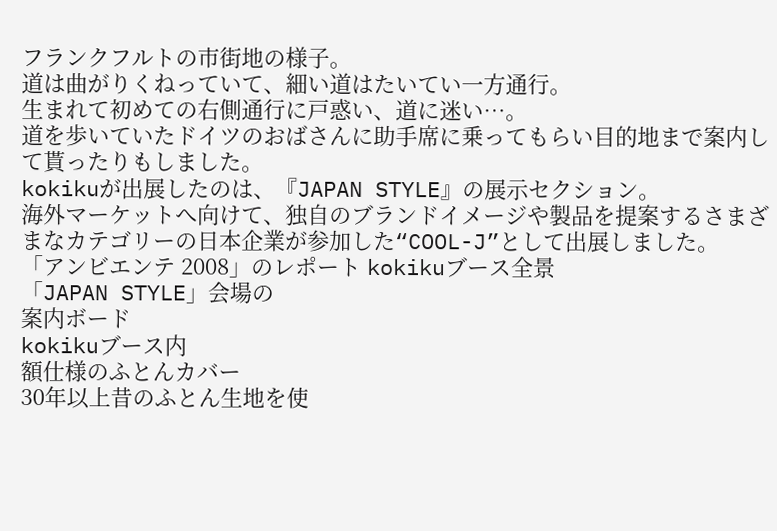フランクフルトの市街地の様子。
道は曲がりくねっていて、細い道はたいてい一方通行。
生まれて初めての右側通行に戸惑い、道に迷い…。
道を歩いていたドイツのおばさんに助手席に乗ってもらい目的地まで案内して貰ったりもしました。
kokikuが出展したのは、『JAPAN STYLE』の展示セクション。
海外マーケットへ向けて、独自のブランドイメージや製品を提案するさまざまなカテゴリーの日本企業が参加した“COOL-J”として出展しました。
「アンビエンテ 2008」のレポート kokikuブース全景
「JAPAN STYLE」会場の
案内ボード
kokikuブース内
額仕様のふとんカバー
30年以上昔のふとん生地を使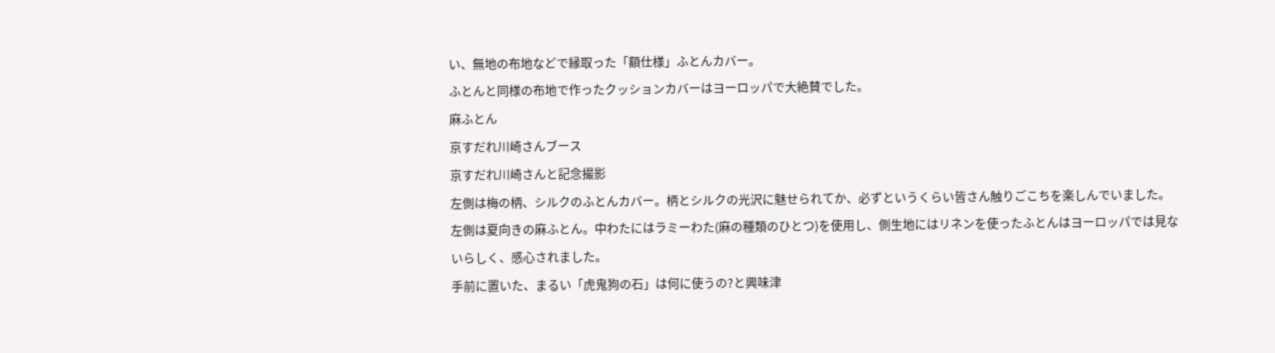い、無地の布地などで縁取った「額仕様」ふとんカバー。
ふとんと同様の布地で作ったクッションカバーはヨーロッパで大絶賛でした。
麻ふとん
京すだれ川崎さんブース
京すだれ川崎さんと記念撮影
左側は梅の柄、シルクのふとんカバー。柄とシルクの光沢に魅せられてか、必ずというくらい皆さん触りごこちを楽しんでいました。
左側は夏向きの麻ふとん。中わたにはラミーわた(麻の種類のひとつ)を使用し、側生地にはリネンを使ったふとんはヨーロッパでは見ないらしく、感心されました。
手前に置いた、まるい「虎鬼狗の石」は何に使うの?と興味津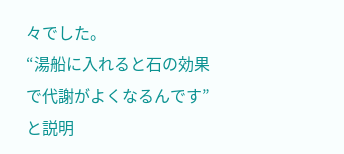々でした。
“湯船に入れると石の効果で代謝がよくなるんです”と説明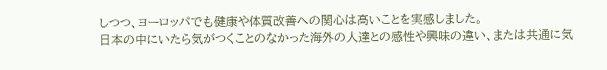しつつ、ヨーロッパでも健康や体質改善への関心は高いことを実感しました。
日本の中にいたら気がつくことのなかった海外の人達との感性や興味の違い、または共通に気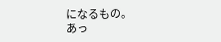になるもの。
あっ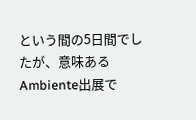という間の5日間でしたが、意味あるAmbiente出展で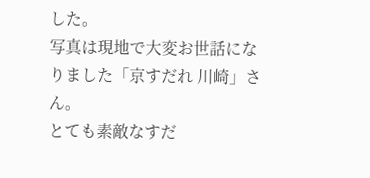した。
写真は現地で大変お世話になりました「京すだれ 川崎」さん。
とても素敵なすだ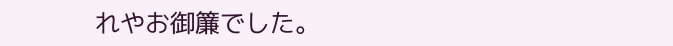れやお御簾でした。